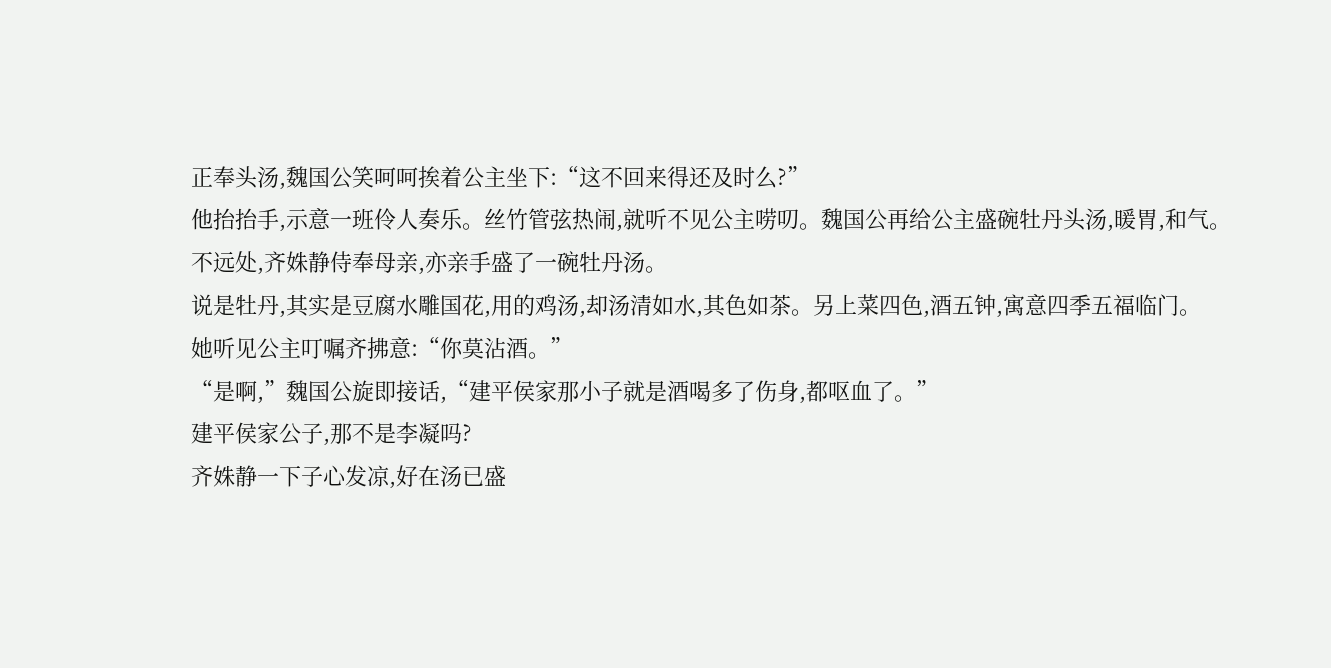正奉头汤,魏国公笑呵呵挨着公主坐下:“这不回来得还及时么?”
他抬抬手,示意一班伶人奏乐。丝竹管弦热闹,就听不见公主唠叨。魏国公再给公主盛碗牡丹头汤,暖胃,和气。
不远处,齐姝静侍奉母亲,亦亲手盛了一碗牡丹汤。
说是牡丹,其实是豆腐水雕国花,用的鸡汤,却汤清如水,其色如茶。另上菜四色,酒五钟,寓意四季五福临门。
她听见公主叮嘱齐拂意:“你莫沾酒。”
“是啊,”魏国公旋即接话,“建平侯家那小子就是酒喝多了伤身,都呕血了。”
建平侯家公子,那不是李凝吗?
齐姝静一下子心发凉,好在汤已盛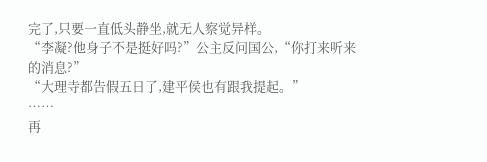完了,只要一直低头静坐,就无人察觉异样。
“李凝?他身子不是挺好吗?”公主反问国公,“你打来听来的消息?”
“大理寺都告假五日了,建平侯也有跟我提起。”
……
再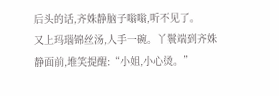后头的话,齐姝静脑子嗡嗡,听不见了。
又上玛瑙锦丝汤,人手一碗。丫鬟端到齐姝静面前,堆笑提醒:“小姐,小心烫。”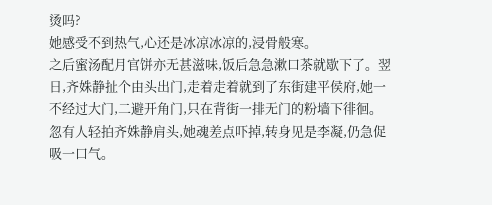烫吗?
她感受不到热气,心还是冰凉冰凉的,浸骨般寒。
之后蜜汤配月官饼亦无甚滋味,饭后急急漱口茶就歇下了。翌日,齐姝静扯个由头出门,走着走着就到了东街建平侯府,她一不经过大门,二避开角门,只在背街一排无门的粉墙下徘徊。
忽有人轻拍齐姝静肩头,她魂差点吓掉,转身见是李凝,仍急促吸一口气。